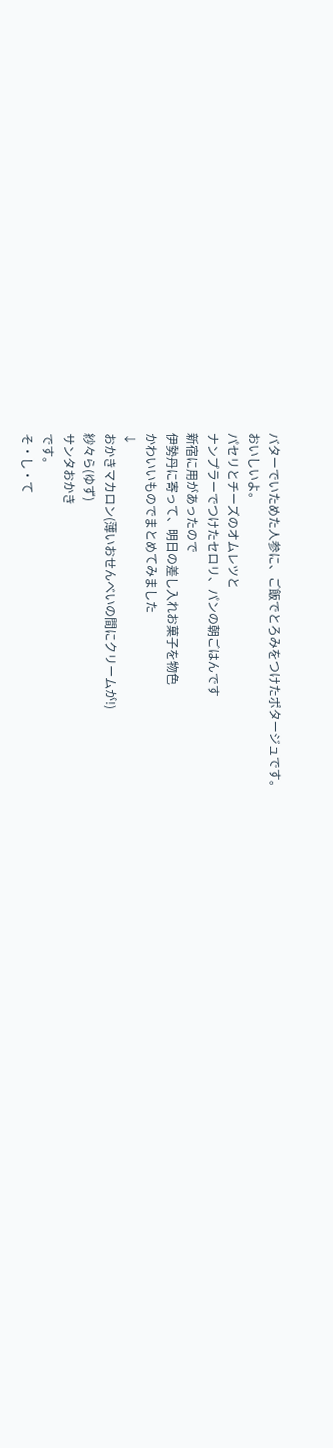バターでいためた人参に、ご飯でとろみをつけたポタージュです。
おいしいよ。
パセリとチーズのオムレツと
ナンプラーでつけたセロリ、パンの朝ごはんです
新宿に用があったので
伊勢丹に寄って、明日の差し入れお菓子を物色
かわいいものでまとめてみました
↓
おかきマカロン(薄いおせんべいの間にクリームが!)
紗々ら(ゆず)
サンタおかき
です。
そ・し・て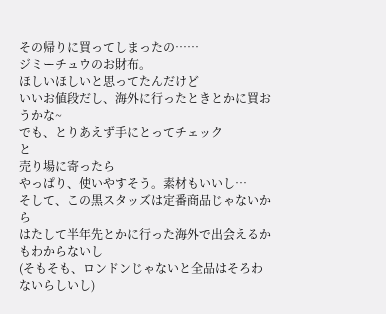その帰りに買ってしまったの……
ジミーチュウのお財布。
ほしいほしいと思ってたんだけど
いいお値段だし、海外に行ったときとかに買おうかな~
でも、とりあえず手にとってチェック
と
売り場に寄ったら
やっぱり、使いやすそう。素材もいいし…
そして、この黒スタッズは定番商品じゃないから
はたして半年先とかに行った海外で出会えるかもわからないし
(そもそも、ロンドンじゃないと全品はそろわないらしいし)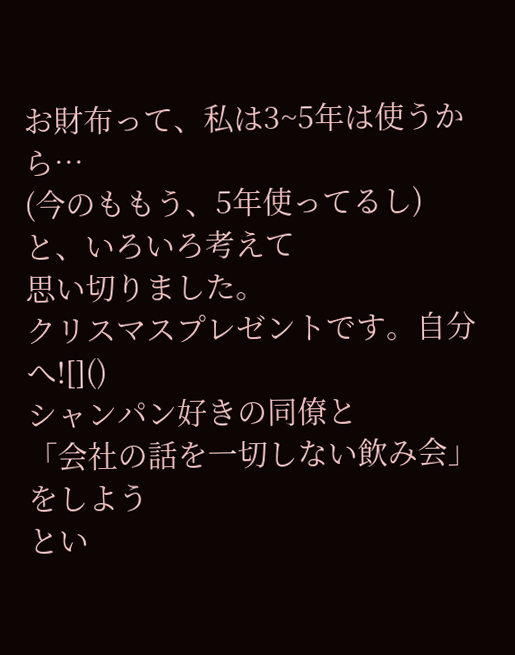お財布って、私は3~5年は使うから…
(今のももう、5年使ってるし)
と、いろいろ考えて
思い切りました。
クリスマスプレゼントです。自分へ![]()
シャンパン好きの同僚と
「会社の話を一切しない飲み会」をしよう
とい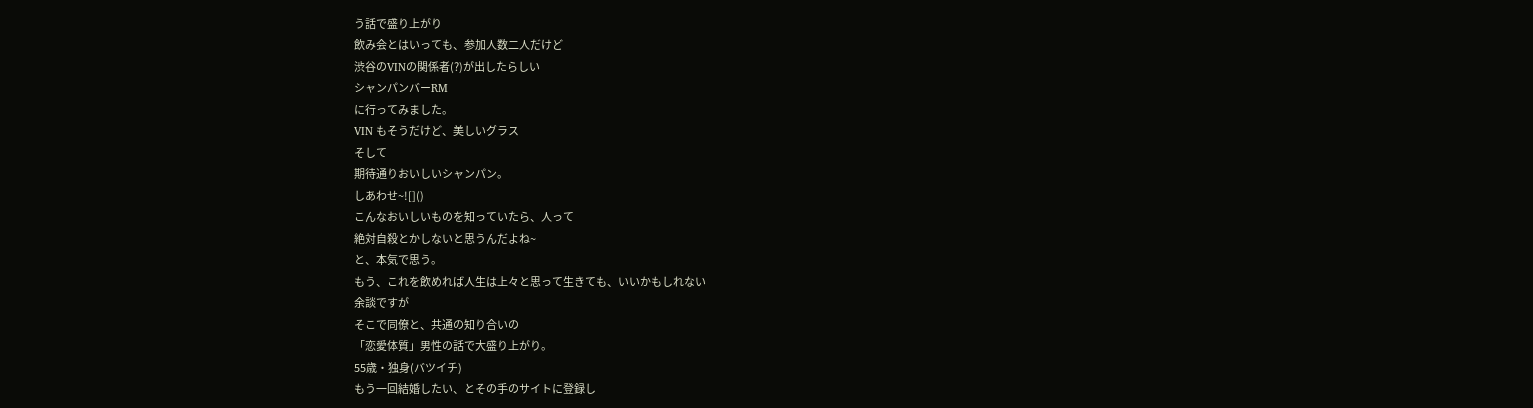う話で盛り上がり
飲み会とはいっても、参加人数二人だけど
渋谷のVINの関係者(?)が出したらしい
シャンパンバーRM
に行ってみました。
VIN もそうだけど、美しいグラス
そして
期待通りおいしいシャンパン。
しあわせ~![]()
こんなおいしいものを知っていたら、人って
絶対自殺とかしないと思うんだよね~
と、本気で思う。
もう、これを飲めれば人生は上々と思って生きても、いいかもしれない
余談ですが
そこで同僚と、共通の知り合いの
「恋愛体質」男性の話で大盛り上がり。
55歳・独身(バツイチ)
もう一回結婚したい、とその手のサイトに登録し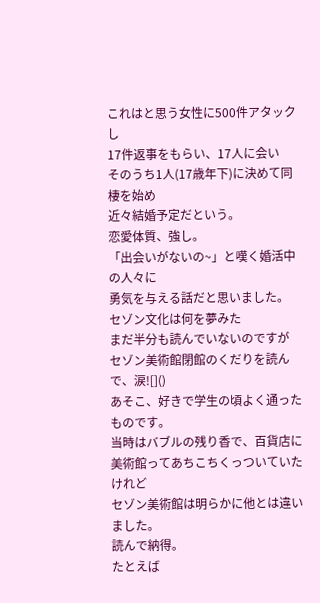これはと思う女性に500件アタックし
17件返事をもらい、17人に会い
そのうち1人(17歳年下)に決めて同棲を始め
近々結婚予定だという。
恋愛体質、強し。
「出会いがないの~」と嘆く婚活中の人々に
勇気を与える話だと思いました。
セゾン文化は何を夢みた
まだ半分も読んでいないのですが
セゾン美術館閉館のくだりを読んで、涙![]()
あそこ、好きで学生の頃よく通ったものです。
当時はバブルの残り香で、百貨店に美術館ってあちこちくっついていたけれど
セゾン美術館は明らかに他とは違いました。
読んで納得。
たとえば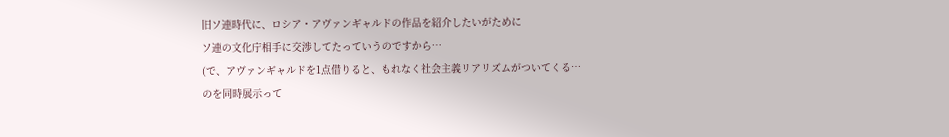旧ソ連時代に、ロシア・アヴァンギャルドの作品を紹介したいがために
ソ連の文化庁相手に交渉してたっていうのですから…
(で、アヴァンギャルドを1点借りると、もれなく社会主義リアリズムがついてくる…
のを同時展示って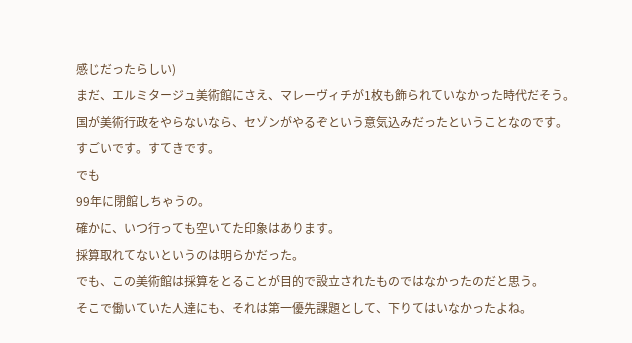感じだったらしい)
まだ、エルミタージュ美術館にさえ、マレーヴィチが1枚も飾られていなかった時代だそう。
国が美術行政をやらないなら、セゾンがやるぞという意気込みだったということなのです。
すごいです。すてきです。
でも
99年に閉館しちゃうの。
確かに、いつ行っても空いてた印象はあります。
採算取れてないというのは明らかだった。
でも、この美術館は採算をとることが目的で設立されたものではなかったのだと思う。
そこで働いていた人達にも、それは第一優先課題として、下りてはいなかったよね。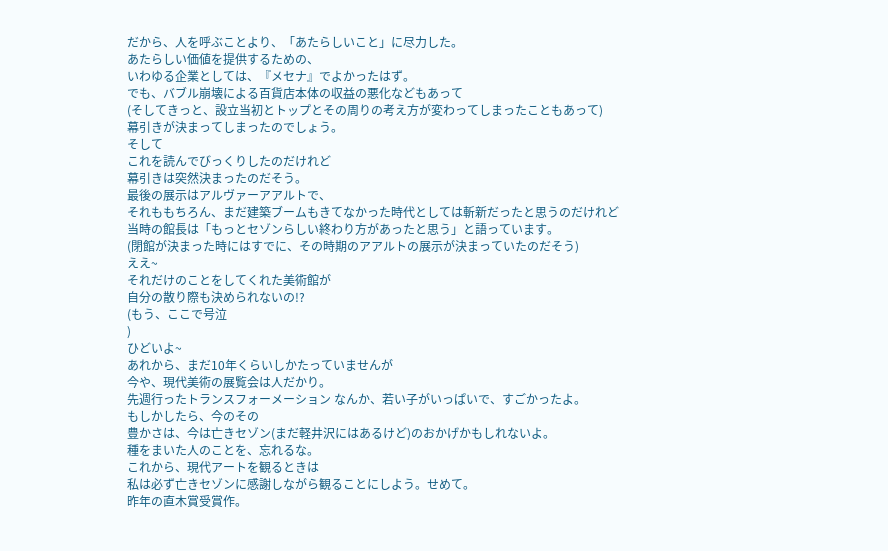だから、人を呼ぶことより、「あたらしいこと」に尽力した。
あたらしい価値を提供するための、
いわゆる企業としては、『メセナ』でよかったはず。
でも、バブル崩壊による百貨店本体の収益の悪化などもあって
(そしてきっと、設立当初とトップとその周りの考え方が変わってしまったこともあって)
幕引きが決まってしまったのでしょう。
そして
これを読んでびっくりしたのだけれど
幕引きは突然決まったのだそう。
最後の展示はアルヴァーアアルトで、
それももちろん、まだ建築ブームもきてなかった時代としては斬新だったと思うのだけれど
当時の館長は「もっとセゾンらしい終わり方があったと思う」と語っています。
(閉館が決まった時にはすでに、その時期のアアルトの展示が決まっていたのだそう)
ええ~
それだけのことをしてくれた美術館が
自分の散り際も決められないの!?
(もう、ここで号泣
)
ひどいよ~
あれから、まだ10年くらいしかたっていませんが
今や、現代美術の展覧会は人だかり。
先週行ったトランスフォーメーション なんか、若い子がいっぱいで、すごかったよ。
もしかしたら、今のその
豊かさは、今は亡きセゾン(まだ軽井沢にはあるけど)のおかげかもしれないよ。
種をまいた人のことを、忘れるな。
これから、現代アートを観るときは
私は必ず亡きセゾンに感謝しながら観ることにしよう。せめて。
昨年の直木賞受賞作。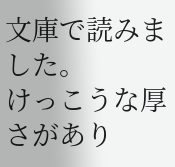文庫で読みました。
けっこうな厚さがあり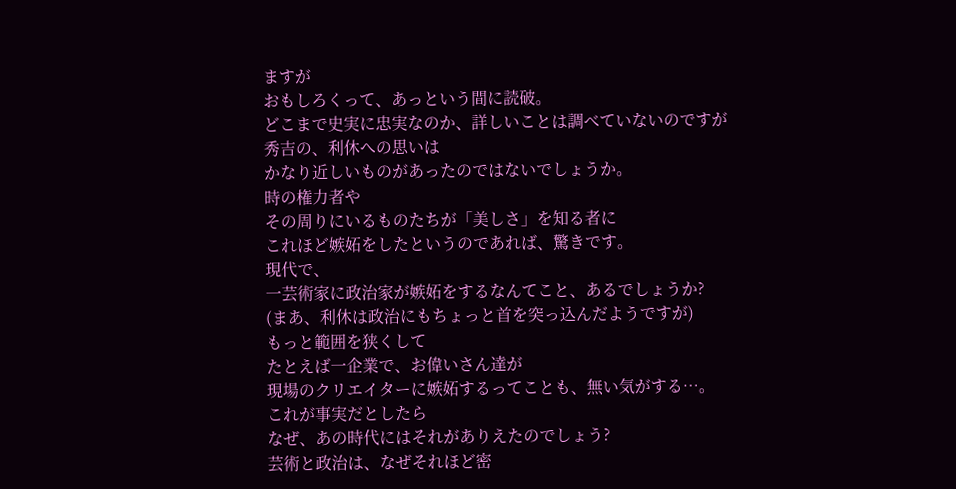ますが
おもしろくって、あっという間に読破。
どこまで史実に忠実なのか、詳しいことは調べていないのですが
秀吉の、利休への思いは
かなり近しいものがあったのではないでしょうか。
時の権力者や
その周りにいるものたちが「美しさ」を知る者に
これほど嫉妬をしたというのであれば、驚きです。
現代で、
一芸術家に政治家が嫉妬をするなんてこと、あるでしょうか?
(まあ、利休は政治にもちょっと首を突っ込んだようですが)
もっと範囲を狭くして
たとえば一企業で、お偉いさん達が
現場のクリエイターに嫉妬するってことも、無い気がする…。
これが事実だとしたら
なぜ、あの時代にはそれがありえたのでしょう?
芸術と政治は、なぜそれほど密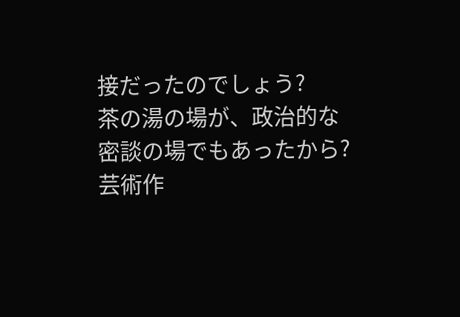接だったのでしょう?
茶の湯の場が、政治的な密談の場でもあったから?
芸術作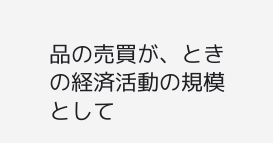品の売買が、ときの経済活動の規模として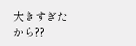大きすぎたから??